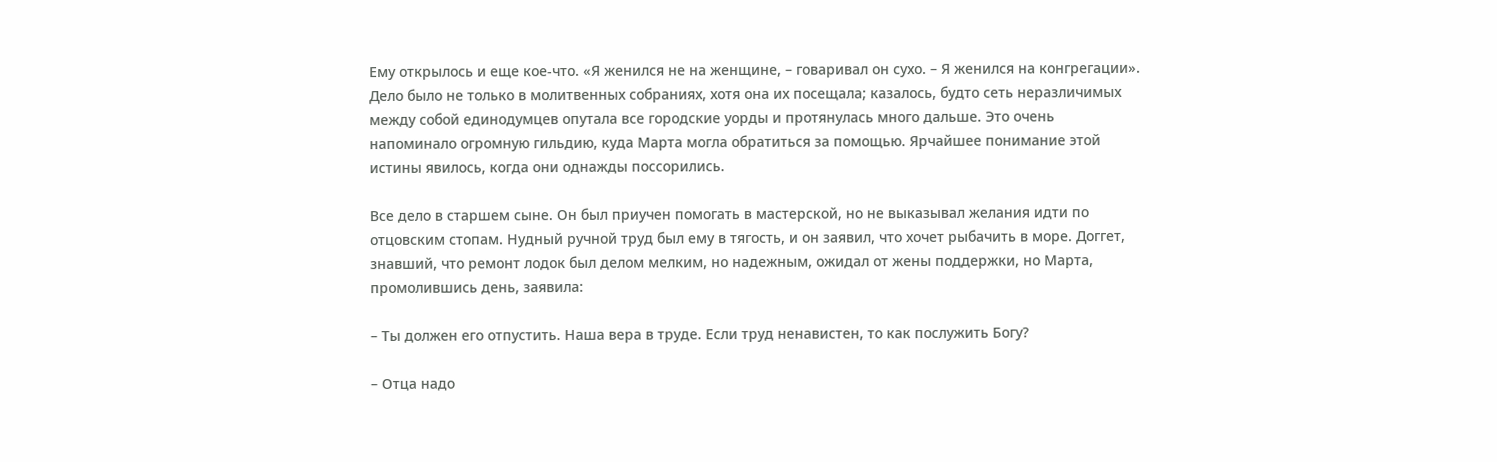Ему открылось и еще кое-что. «Я женился не на женщине, – говаривал он сухо. – Я женился на конгрегации». Дело было не только в молитвенных собраниях, хотя она их посещала; казалось, будто сеть неразличимых между собой единодумцев опутала все городские уорды и протянулась много дальше. Это очень напоминало огромную гильдию, куда Марта могла обратиться за помощью. Ярчайшее понимание этой истины явилось, когда они однажды поссорились.

Все дело в старшем сыне. Он был приучен помогать в мастерской, но не выказывал желания идти по отцовским стопам. Нудный ручной труд был ему в тягость, и он заявил, что хочет рыбачить в море. Доггет, знавший, что ремонт лодок был делом мелким, но надежным, ожидал от жены поддержки, но Марта, промолившись день, заявила:

– Ты должен его отпустить. Наша вера в труде. Если труд ненавистен, то как послужить Богу?

– Отца надо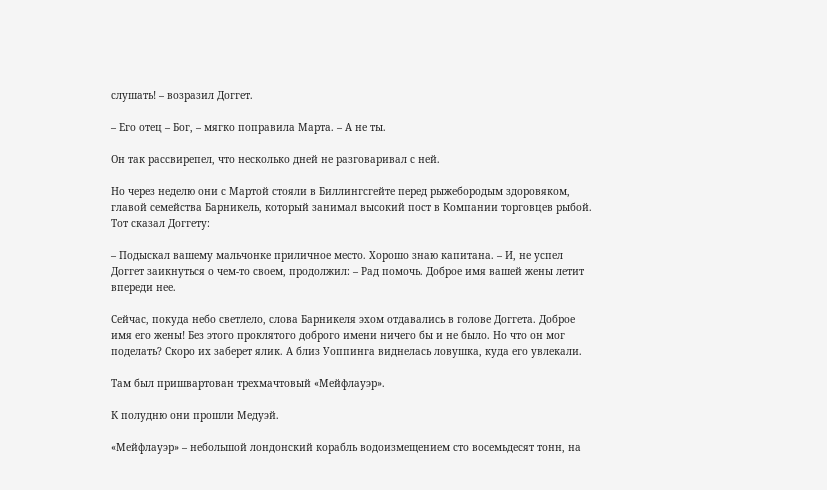слушать! – возразил Доггет.

– Его отец – Бог, – мягко поправила Марта. – А не ты.

Он так рассвирепел, что несколько дней не разговаривал с ней.

Но через неделю они с Мартой стояли в Биллингсгейте перед рыжебородым здоровяком, главой семейства Барникель, который занимал высокий пост в Компании торговцев рыбой. Тот сказал Доггету:

– Подыскал вашему мальчонке приличное место. Хорошо знаю капитана. – И, не успел Доггет заикнуться о чем-то своем, продолжил: – Рад помочь. Доброе имя вашей жены летит впереди нее.

Сейчас, покуда небо светлело, слова Барникеля эхом отдавались в голове Доггета. Доброе имя его жены! Без этого проклятого доброго имени ничего бы и не было. Но что он мог поделать? Скоро их заберет ялик. А близ Уоппинга виднелась ловушка, куда его увлекали.

Там был пришвартован трехмачтовый «Мейфлауэр».

К полудню они прошли Медуэй.

«Мейфлауэр» – небольшой лондонский корабль водоизмещением сто восемьдесят тонн, на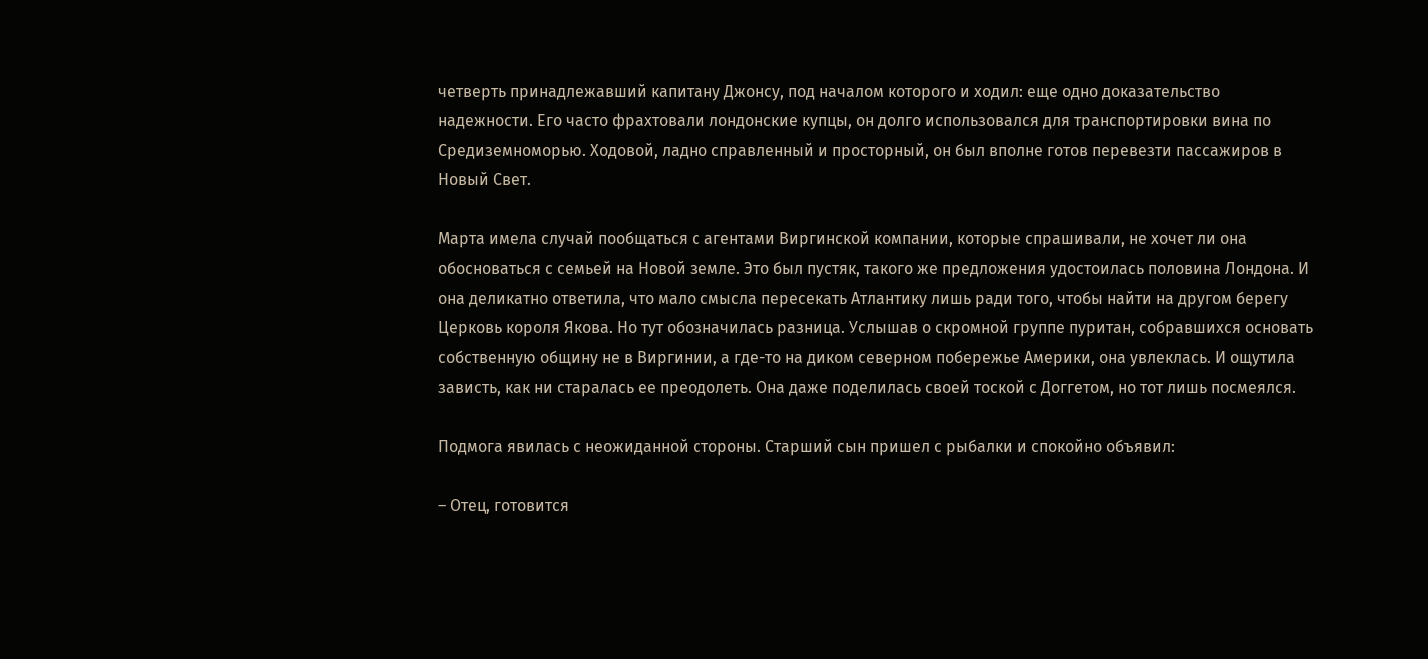четверть принадлежавший капитану Джонсу, под началом которого и ходил: еще одно доказательство надежности. Его часто фрахтовали лондонские купцы, он долго использовался для транспортировки вина по Средиземноморью. Ходовой, ладно справленный и просторный, он был вполне готов перевезти пассажиров в Новый Свет.

Марта имела случай пообщаться с агентами Виргинской компании, которые спрашивали, не хочет ли она обосноваться с семьей на Новой земле. Это был пустяк, такого же предложения удостоилась половина Лондона. И она деликатно ответила, что мало смысла пересекать Атлантику лишь ради того, чтобы найти на другом берегу Церковь короля Якова. Но тут обозначилась разница. Услышав о скромной группе пуритан, собравшихся основать собственную общину не в Виргинии, а где-то на диком северном побережье Америки, она увлеклась. И ощутила зависть, как ни старалась ее преодолеть. Она даже поделилась своей тоской с Доггетом, но тот лишь посмеялся.

Подмога явилась с неожиданной стороны. Старший сын пришел с рыбалки и спокойно объявил:

– Отец, готовится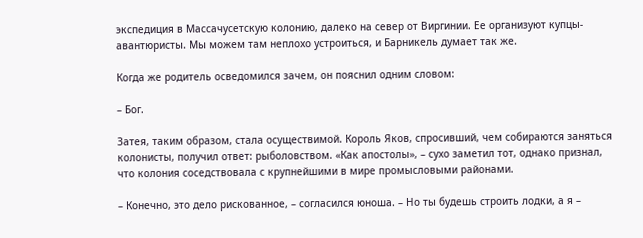экспедиция в Массачусетскую колонию, далеко на север от Виргинии. Ее организуют купцы-авантюристы. Мы можем там неплохо устроиться, и Барникель думает так же.

Когда же родитель осведомился зачем, он пояснил одним словом:

– Бог.

Затея, таким образом, стала осуществимой. Король Яков, спросивший, чем собираются заняться колонисты, получил ответ: рыболовством. «Как апостолы», – сухо заметил тот, однако признал, что колония соседствовала с крупнейшими в мире промысловыми районами.

– Конечно, это дело рискованное, – согласился юноша. – Но ты будешь строить лодки, а я –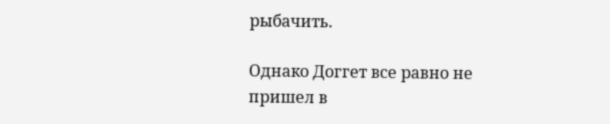рыбачить.

Однако Доггет все равно не пришел в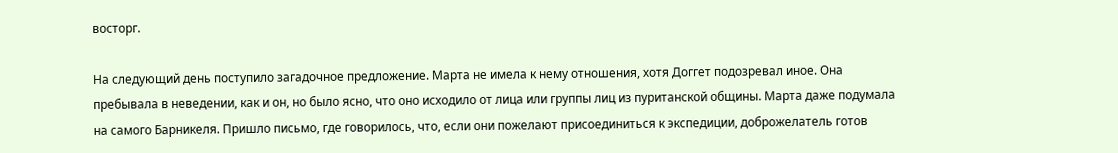восторг.

На следующий день поступило загадочное предложение. Марта не имела к нему отношения, хотя Доггет подозревал иное. Она пребывала в неведении, как и он, но было ясно, что оно исходило от лица или группы лиц из пуританской общины. Марта даже подумала на самого Барникеля. Пришло письмо, где говорилось, что, если они пожелают присоединиться к экспедиции, доброжелатель готов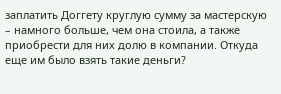заплатить Доггету круглую сумму за мастерскую – намного больше, чем она стоила, а также приобрести для них долю в компании. Откуда еще им было взять такие деньги?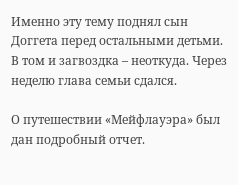Именно эту тему поднял сын Доггета перед остальными детьми. В том и загвоздка – неоткуда. Через неделю глава семьи сдался.

О путешествии «Мейфлауэра» был дан подробный отчет.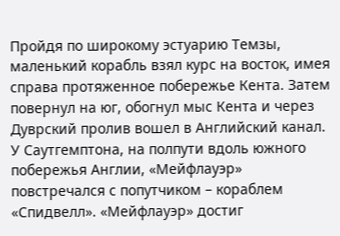Пройдя по широкому эстуарию Темзы, маленький корабль взял курс на восток, имея справа протяженное побережье Кента. Затем повернул на юг, обогнул мыс Кента и через Дуврский пролив вошел в Английский канал. У Саутгемптона, на полпути вдоль южного побережья Англии, «Мейфлауэр» повстречался с попутчиком – кораблем «Спидвелл». «Мейфлауэр» достиг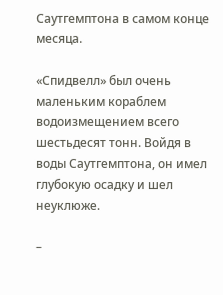Саутгемптона в самом конце месяца.

«Спидвелл» был очень маленьким кораблем водоизмещением всего шестьдесят тонн. Войдя в воды Саутгемптона, он имел глубокую осадку и шел неуклюже.

–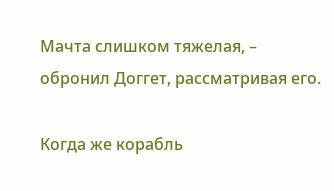Мачта слишком тяжелая, – обронил Доггет, рассматривая его.

Когда же корабль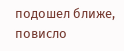подошел ближе, повисло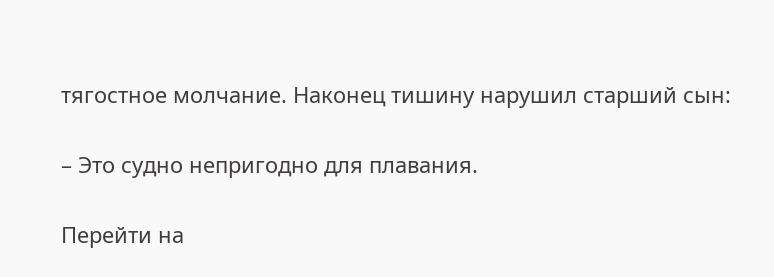тягостное молчание. Наконец тишину нарушил старший сын:

– Это судно непригодно для плавания.

Перейти на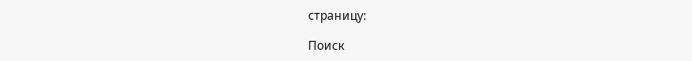страницу:

Поиск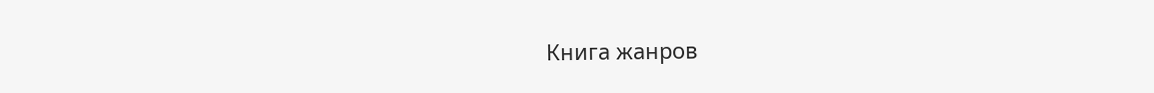Книга жанров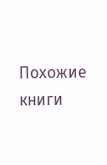Похожие книги